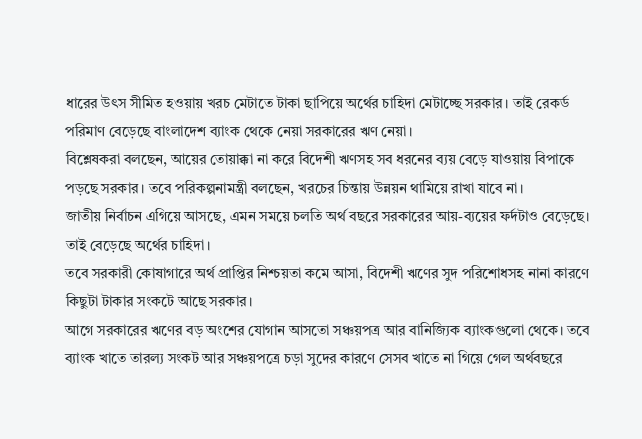ধারের উৎস সীমিত হওয়ায় খরচ মেটাতে টাকা ছাপিয়ে অর্থের চাহিদা মেটাচ্ছে সরকার। তাই রেকর্ড পরিমাণ বেড়েছে বাংলাদেশ ব্যাংক থেকে নেয়া সরকারের ঋণ নেয়া।
বিশ্লেষকরা বলছেন, আয়ের তোয়াক্কা না করে বিদেশী ঋণসহ সব ধরনের ব্যয় বেড়ে যাওয়ায় বিপাকে পড়ছে সরকার। তবে পরিকল্পনামন্ত্রী বলছেন, খরচের চিন্তায় উন্নয়ন থামিয়ে রাখা যাবে না।
জাতীয় নির্বাচন এগিয়ে আসছে, এমন সময়ে চলতি অর্থ বছরে সরকারের আয়-ব্যয়ের ফর্দটাও বেড়েছে। তাই বেড়েছে অর্থের চাহিদা।
তবে সরকারী কোষাগারে অর্থ প্রাপ্তির নিশ্চয়তা কমে আসা, বিদেশী ঋণের সুদ পরিশোধসহ নানা কারণে কিছুটা টাকার সংকটে আছে সরকার।
আগে সরকারের ঋণের বড় অংশের যোগান আসতো সঞ্চয়পত্র আর বানিজ্যিক ব্যাংকগুলো থেকে। তবে ব্যাংক খাতে তারল্য সংকট আর সঞ্চয়পত্রে চড়া সুদের কারণে সেসব খাতে না গিয়ে গেল অর্থবছরে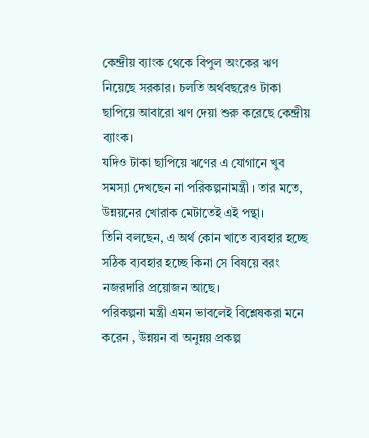কেন্দ্রীয় ব্যাংক থেকে বিপুল অংকের ঋণ নিয়েছে সরকার। চলতি অর্থবছরেও টাকা ছাপিয়ে আবারো ঋণ দেয়া শুরু করেছে কেন্দ্রীয় ব্যাংক।
যদিও টাকা ছাপিয়ে ঋণের এ যোগানে খুব সমস্যা দেখছেন না পরিকল্পনামন্ত্রী । তার মতে, উন্নয়নের খোরাক মেটাতেই এই পন্থা।
তিনি বলছেন, এ অর্থ কোন খাতে ব্যবহার হচ্ছে সঠিক ব্যবহার হচ্ছে কিনা সে বিষয়ে বরং নজরদারি প্রয়োজন আছে।
পরিকল্পনা মন্ত্রী এমন ভাবলেই বিশ্লেষকরা মনে করেন , উন্নয়ন বা অনুন্নয় প্রকল্প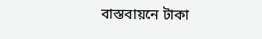বাস্তবায়নে টাকা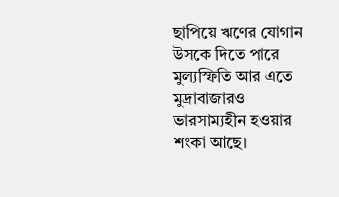ছাপিয়ে ঋণের যোগান উসকে দিতে পারে মুল্যস্ফিতি আর এতে মুদ্রাবাজারও ভারসাম্যহীন হওয়ার শংকা আছে।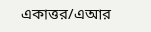একাত্তর/এআর